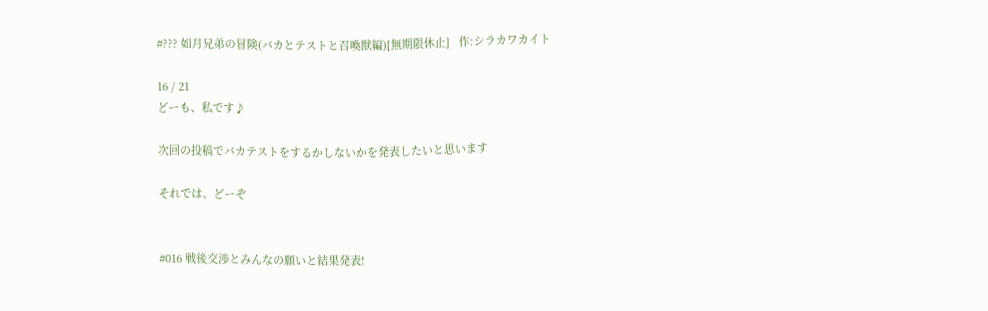#??? 如月兄弟の冒険(バカとテストと召喚獣編)[無期限休止]   作:シラカワカイト

16 / 21
どーも、私です♪

次回の投稿でバカテストをするかしないかを発表したいと思います

それでは、どーぞ


#016 戦後交渉とみんなの願いと結果発表!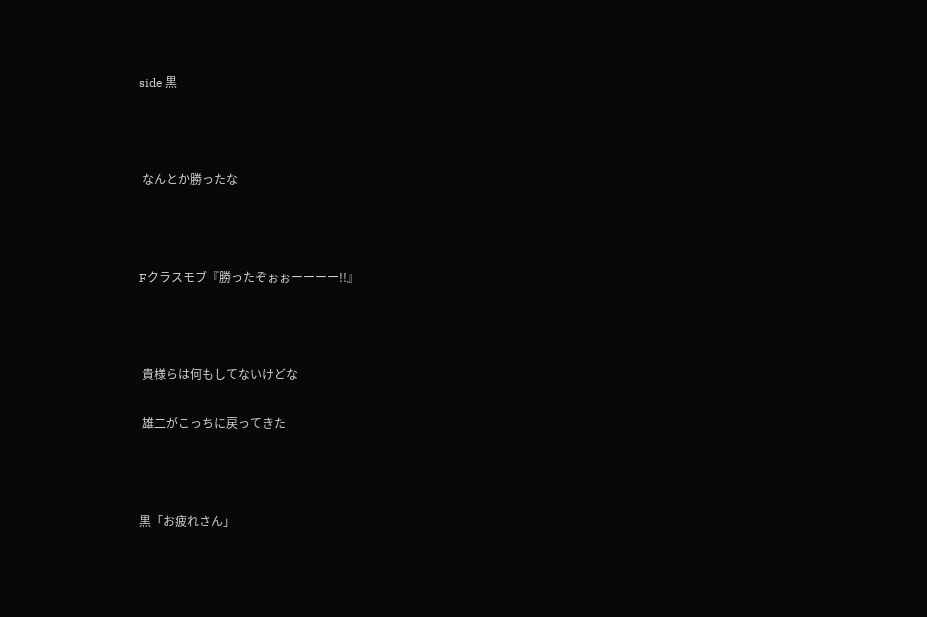side 黒



 なんとか勝ったな



Fクラスモブ『勝ったぞぉぉーーーー!!』



 貴様らは何もしてないけどな

 雄二がこっちに戻ってきた



黒「お疲れさん」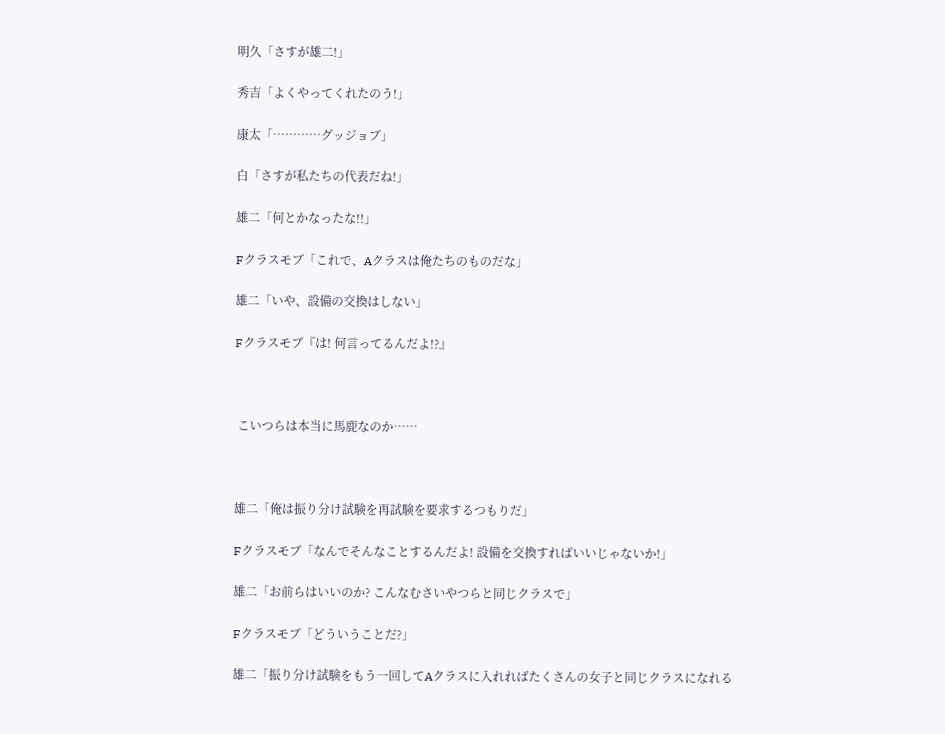明久「さすが雄二!」

秀吉「よくやってくれたのう!」

康太「…………グッジョブ」

白「さすが私たちの代表だね!」

雄二「何とかなったな!!」

Fクラスモブ「これで、Aクラスは俺たちのものだな」

雄二「いや、設備の交換はしない」

Fクラスモブ『は! 何言ってるんだよ!?』



 こいつらは本当に馬鹿なのか……



雄二「俺は振り分け試験を再試験を要求するつもりだ」

Fクラスモブ「なんでそんなことするんだよ! 設備を交換すればいいじゃないか!」

雄二「お前らはいいのか? こんなむさいやつらと同じクラスで」

Fクラスモブ「どういうことだ?」

雄二「振り分け試験をもう一回してAクラスに入れればたくさんの女子と同じクラスになれる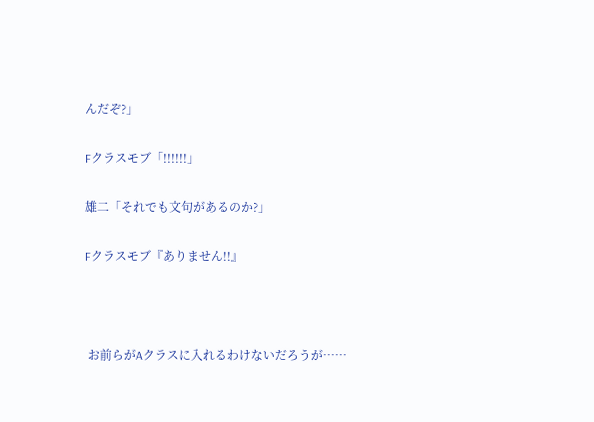んだぞ?」

Fクラスモブ「!!!!!!」

雄二「それでも文句があるのか?」

Fクラスモブ『ありません!!』



 お前らがAクラスに入れるわけないだろうが……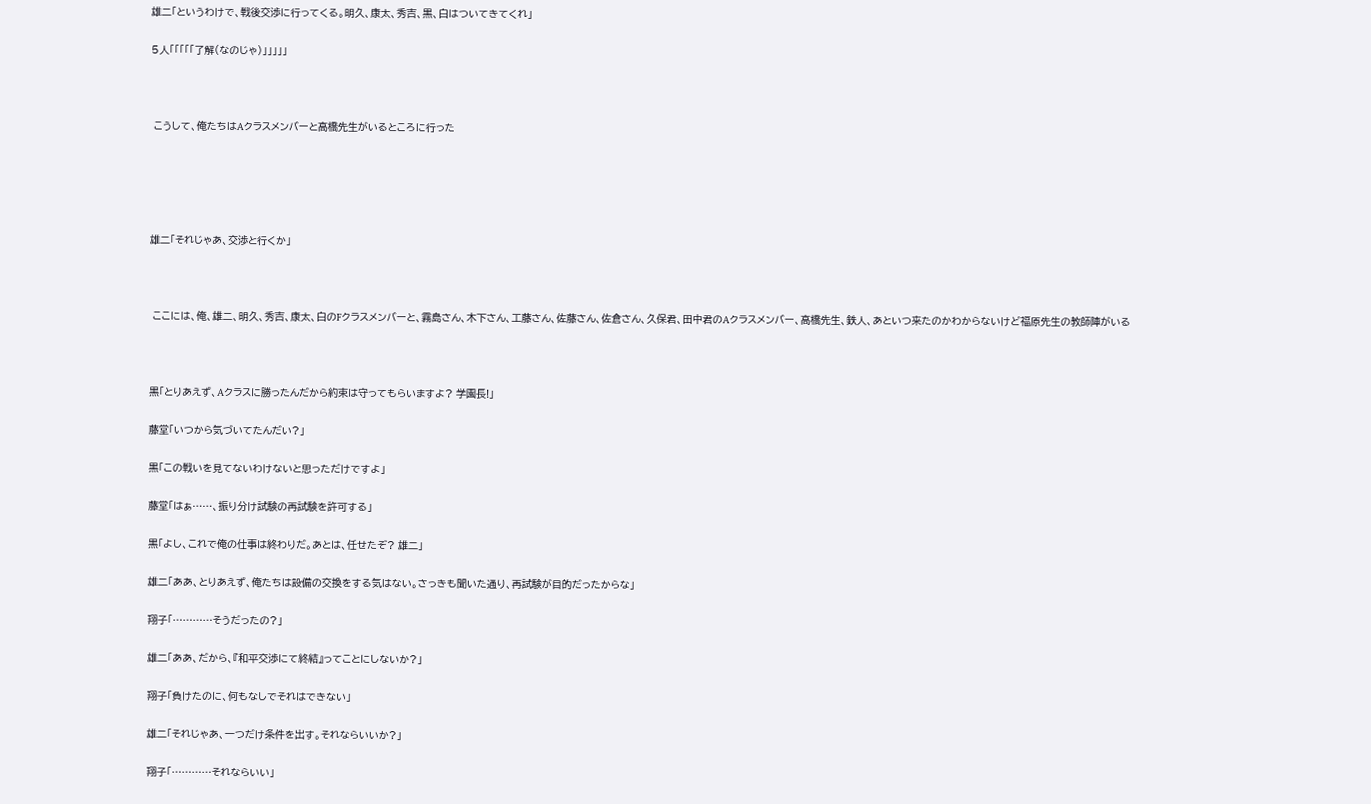雄二「というわけで、戦後交渉に行ってくる。明久、康太、秀吉、黒、白はついてきてくれ」

5人「「「「「了解(なのじゃ)」」」」」



 こうして、俺たちはAクラスメンバーと高橋先生がいるところに行った





雄二「それじゃあ、交渉と行くか」



 ここには、俺、雄二、明久、秀吉、康太、白のFクラスメンバーと、霧島さん、木下さん、工藤さん、佐藤さん、佐倉さん、久保君、田中君のAクラスメンバー、高橋先生、鉄人、あといつ来たのかわからないけど福原先生の教師陣がいる



黒「とりあえず、Aクラスに勝ったんだから約束は守ってもらいますよ? 学園長!」

藤堂「いつから気づいてたんだい?」

黒「この戦いを見てないわけないと思っただけですよ」

藤堂「はぁ……、振り分け試験の再試験を許可する」

黒「よし、これで俺の仕事は終わりだ。あとは、任せたぞ? 雄二」

雄二「ああ、とりあえず、俺たちは設備の交換をする気はない。さっきも聞いた通り、再試験が目的だったからな」

翔子「…………そうだったの?」

雄二「ああ、だから、『和平交渉にて終結』ってことにしないか?」

翔子「負けたのに、何もなしでそれはできない」

雄二「それじゃあ、一つだけ条件を出す。それならいいか?」

翔子「…………それならいい」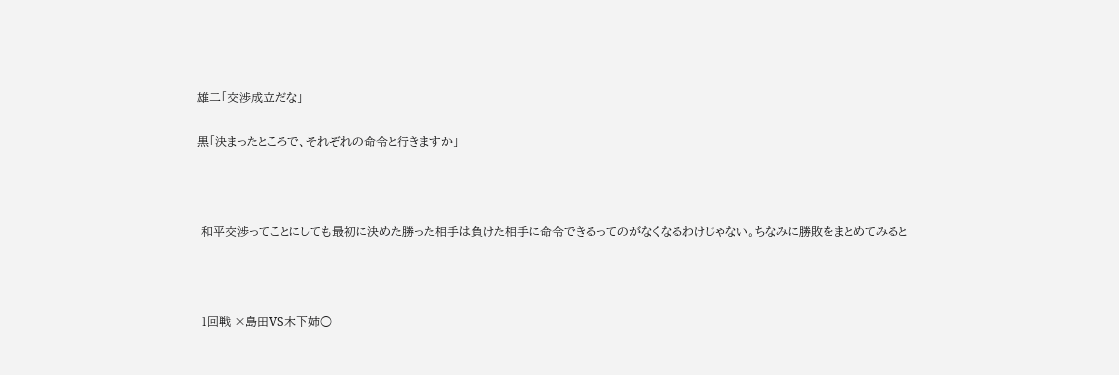雄二「交渉成立だな」

黒「決まったところで、それぞれの命令と行きますか」



 和平交渉ってことにしても最初に決めた勝った相手は負けた相手に命令できるってのがなくなるわけじゃない。ちなみに勝敗をまとめてみると



 1回戦 ×島田VS木下姉○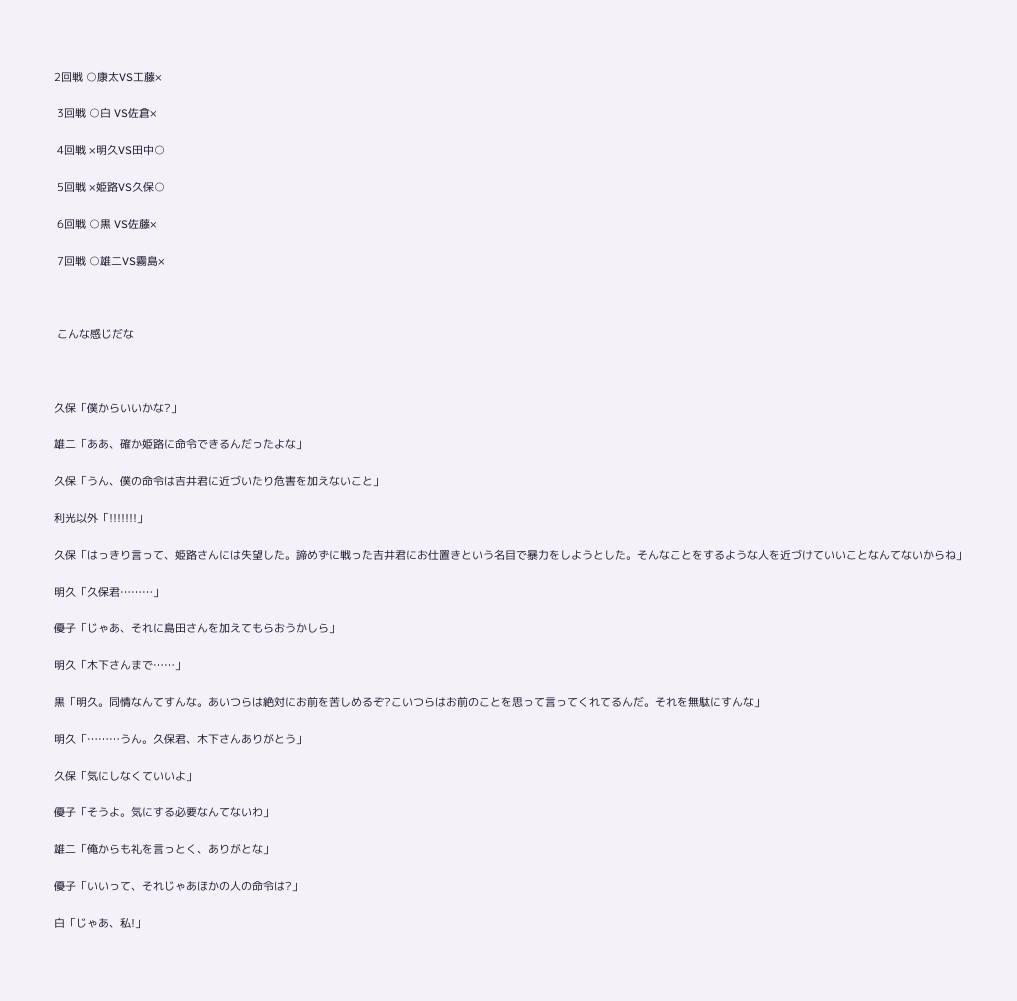2回戦 ○康太VS工藤×

 3回戦 ○白 VS佐倉×

 4回戦 ×明久VS田中○

 5回戦 ×姫路VS久保○

 6回戦 ○黒 VS佐藤×

 7回戦 ○雄二VS霧島×



 こんな感じだな



久保「僕からいいかな?」

雄二「ああ、確か姫路に命令できるんだったよな」

久保「うん、僕の命令は吉井君に近づいたり危害を加えないこと」

利光以外「!!!!!!!」

久保「はっきり言って、姫路さんには失望した。諦めずに戦った吉井君にお仕置きという名目で暴力をしようとした。そんなことをするような人を近づけていいことなんてないからね」

明久「久保君………」

優子「じゃあ、それに島田さんを加えてもらおうかしら」

明久「木下さんまで……」

黒「明久。同情なんてすんな。あいつらは絶対にお前を苦しめるぞ?こいつらはお前のことを思って言ってくれてるんだ。それを無駄にすんな」

明久「………うん。久保君、木下さんありがとう」

久保「気にしなくていいよ」

優子「そうよ。気にする必要なんてないわ」

雄二「俺からも礼を言っとく、ありがとな」

優子「いいって、それじゃあほかの人の命令は?」

白「じゃあ、私!」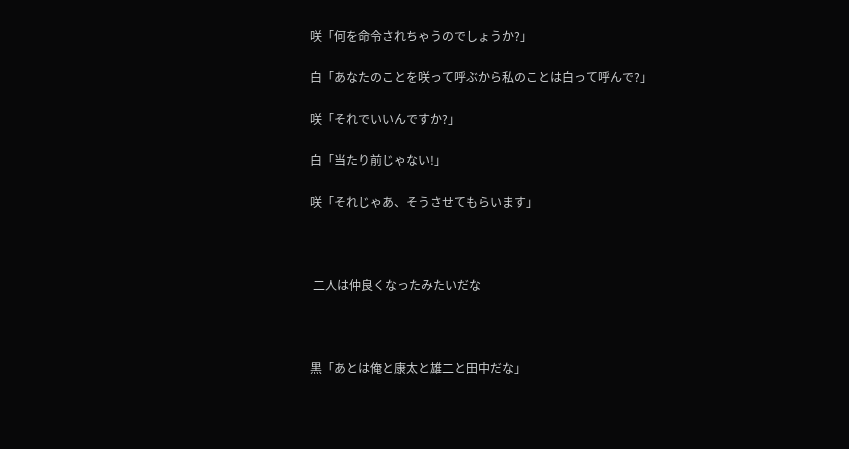咲「何を命令されちゃうのでしょうか?」

白「あなたのことを咲って呼ぶから私のことは白って呼んで?」

咲「それでいいんですか?」

白「当たり前じゃない!」

咲「それじゃあ、そうさせてもらいます」



 二人は仲良くなったみたいだな



黒「あとは俺と康太と雄二と田中だな」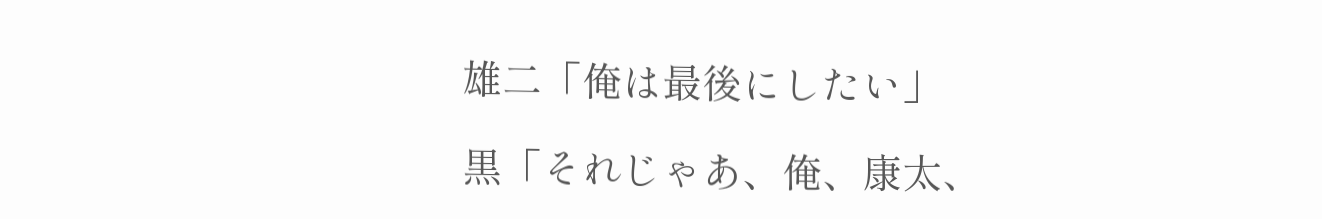雄二「俺は最後にしたい」

黒「それじゃあ、俺、康太、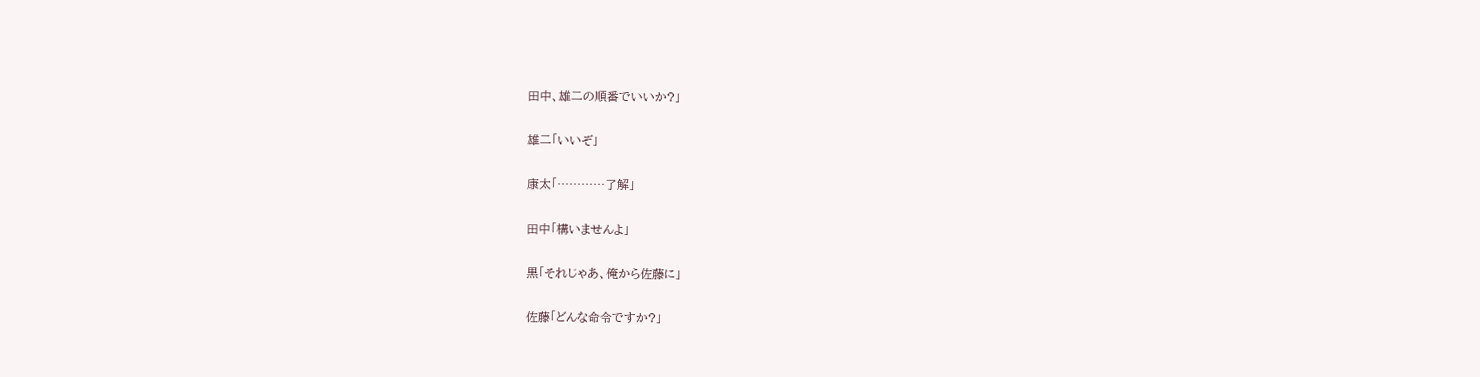田中、雄二の順番でいいか?」

雄二「いいぞ」

康太「…………了解」

田中「構いませんよ」

黒「それじゃあ、俺から佐藤に」

佐藤「どんな命令ですか?」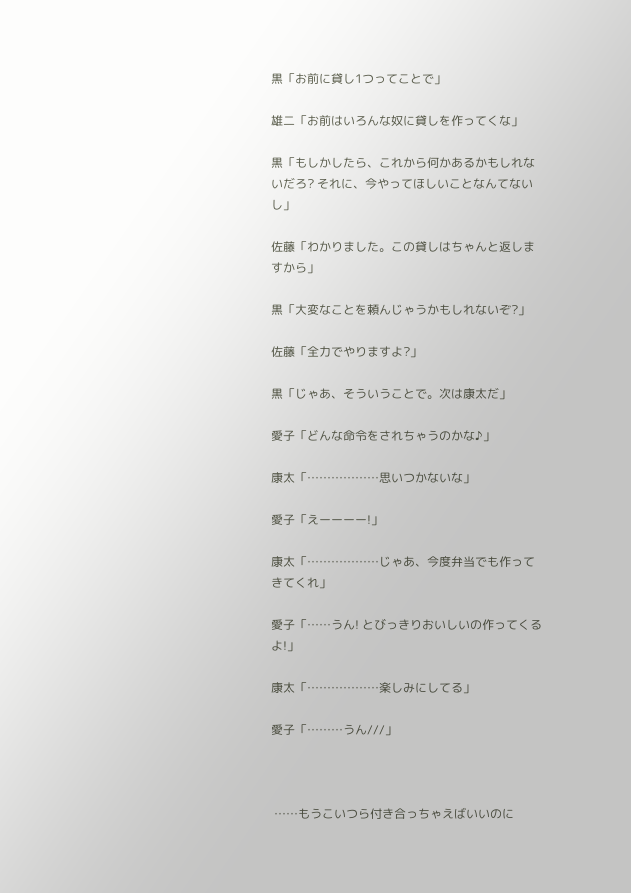黒「お前に貸し1つってことで」

雄二「お前はいろんな奴に貸しを作ってくな」

黒「もしかしたら、これから何かあるかもしれないだろ? それに、今やってほしいことなんてないし」

佐藤「わかりました。この貸しはちゃんと返しますから」

黒「大変なことを頼んじゃうかもしれないぞ?」

佐藤「全力でやりますよ?」

黒「じゃあ、そういうことで。次は康太だ」

愛子「どんな命令をされちゃうのかな♪」

康太「………………思いつかないな」

愛子「えーーーー!」

康太「………………じゃあ、今度弁当でも作ってきてくれ」

愛子「……うん! とびっきりおいしいの作ってくるよ!」

康太「………………楽しみにしてる」

愛子「………うん///」



 ……もうこいつら付き合っちゃえばいいのに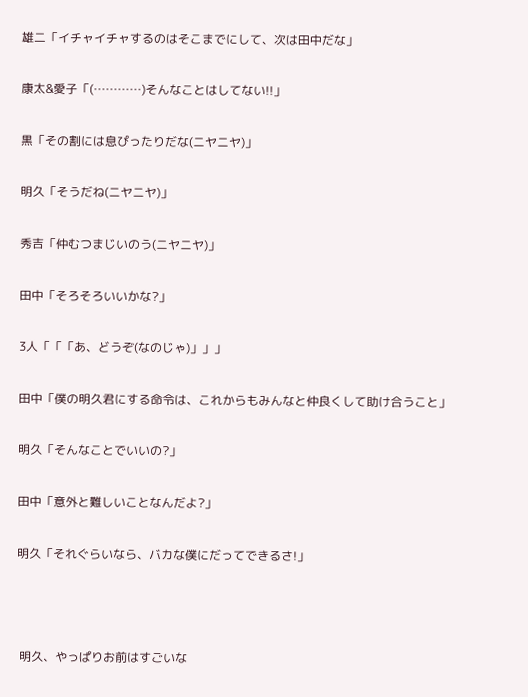雄二「イチャイチャするのはそこまでにして、次は田中だな」

康太&愛子「(…………)そんなことはしてない!!」

黒「その割には息ぴったりだな(ニヤニヤ)」

明久「そうだね(ニヤニヤ)」

秀吉「仲むつまじいのう(ニヤニヤ)」

田中「そろそろいいかな?」

3人「「「あ、どうぞ(なのじゃ)」」」

田中「僕の明久君にする命令は、これからもみんなと仲良くして助け合うこと」

明久「そんなことでいいの?」

田中「意外と難しいことなんだよ?」

明久「それぐらいなら、バカな僕にだってできるさ!」



 明久、やっぱりお前はすごいな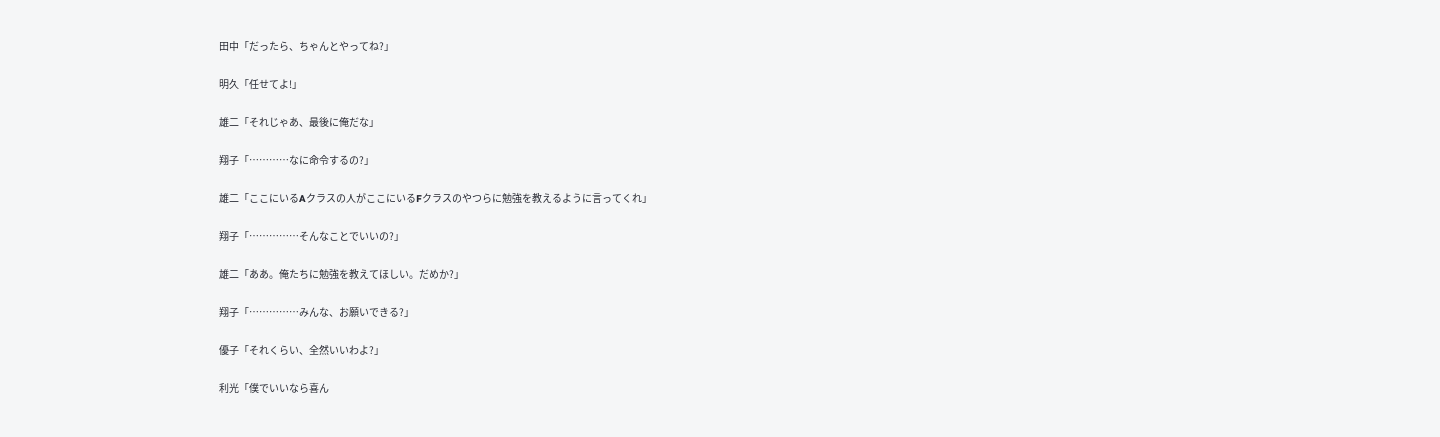田中「だったら、ちゃんとやってね?」

明久「任せてよ!」

雄二「それじゃあ、最後に俺だな」

翔子「…………なに命令するの?」

雄二「ここにいるAクラスの人がここにいるFクラスのやつらに勉強を教えるように言ってくれ」

翔子「……………そんなことでいいの?」

雄二「ああ。俺たちに勉強を教えてほしい。だめか?」

翔子「……………みんな、お願いできる?」

優子「それくらい、全然いいわよ?」

利光「僕でいいなら喜ん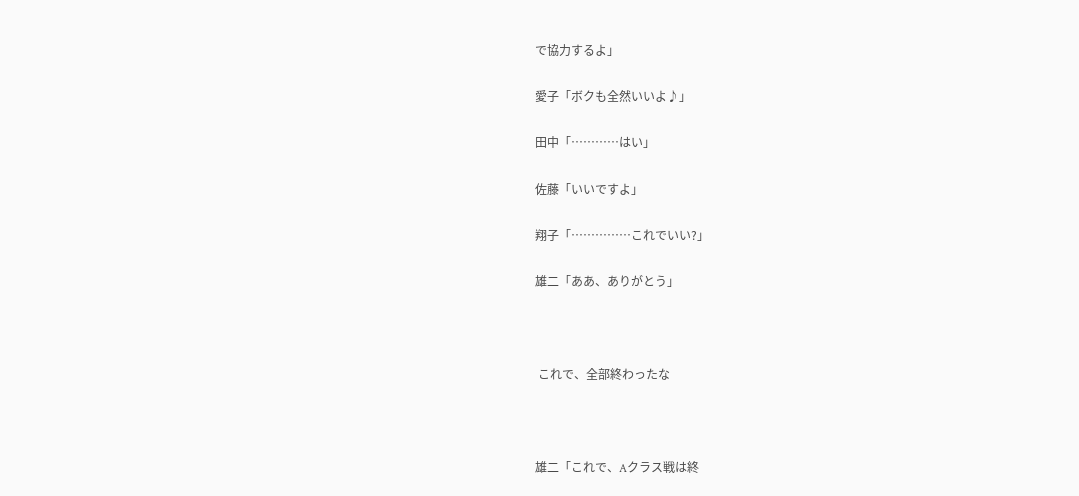で協力するよ」

愛子「ボクも全然いいよ♪」

田中「…………はい」

佐藤「いいですよ」

翔子「……………これでいい?」

雄二「ああ、ありがとう」



 これで、全部終わったな



雄二「これで、Aクラス戦は終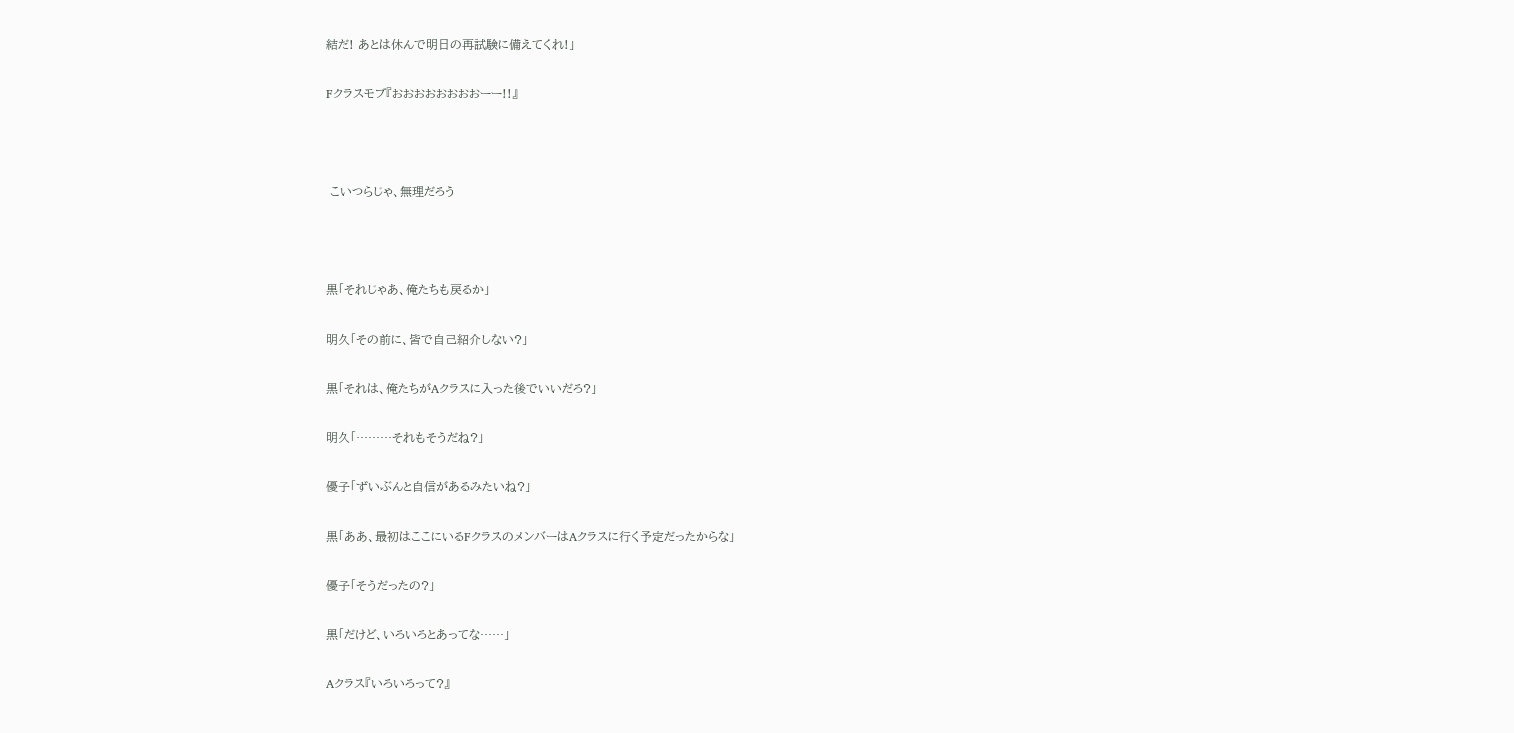結だ! あとは休んで明日の再試験に備えてくれ!」

Fクラスモブ『おおおおおおおおーー!!』



 こいつらじゃ、無理だろう



黒「それじゃあ、俺たちも戻るか」

明久「その前に、皆で自己紹介しない?」

黒「それは、俺たちがAクラスに入った後でいいだろ?」

明久「………それもそうだね?」

優子「ずいぶんと自信があるみたいね?」

黒「ああ、最初はここにいるFクラスのメンバーはAクラスに行く予定だったからな」

優子「そうだったの?」

黒「だけど、いろいろとあってな……」

Aクラス『いろいろって?』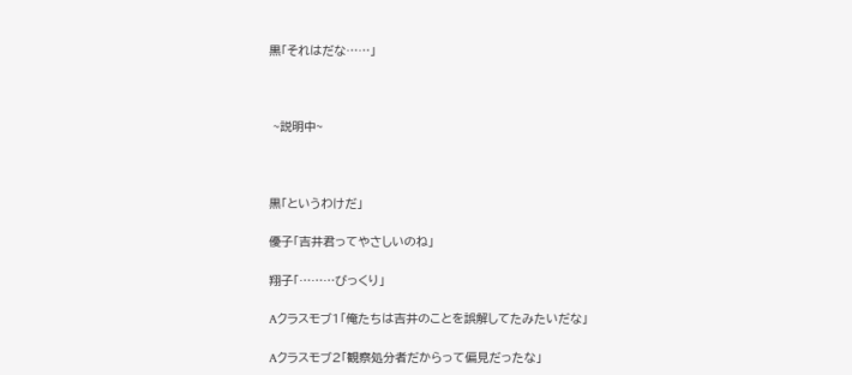黒「それはだな……」



 ~説明中~



黒「というわけだ」

優子「吉井君ってやさしいのね」

翔子「………びっくり」

Aクラスモブ1「俺たちは吉井のことを誤解してたみたいだな」

Aクラスモブ2「観察処分者だからって偏見だったな」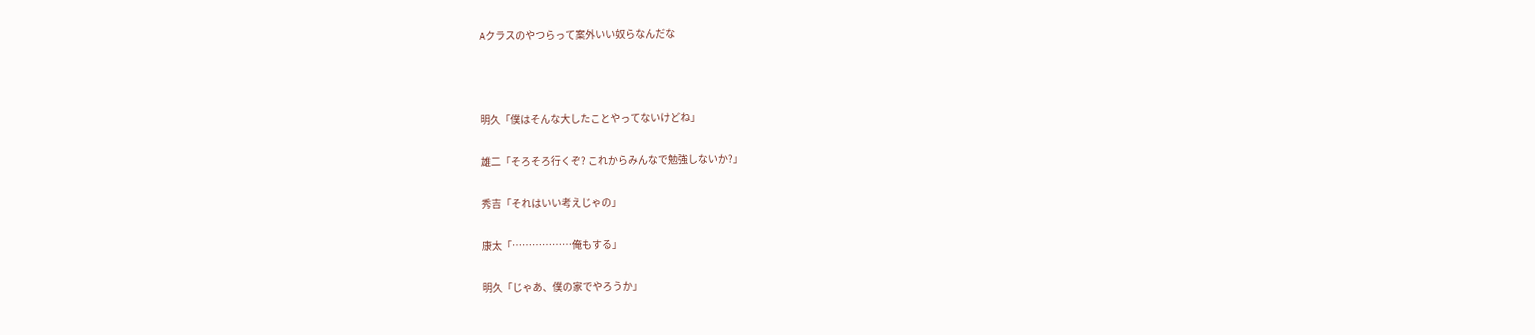Aクラスのやつらって案外いい奴らなんだな



明久「僕はそんな大したことやってないけどね」

雄二「そろそろ行くぞ? これからみんなで勉強しないか?」

秀吉「それはいい考えじゃの」

康太「………………俺もする」

明久「じゃあ、僕の家でやろうか」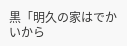黒「明久の家はでかいから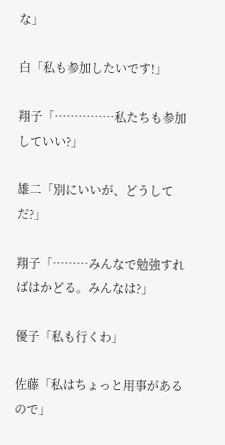な」

白「私も参加したいです!」

翔子「……………私たちも参加していい?」

雄二「別にいいが、どうしてだ?」

翔子「………みんなで勉強すればはかどる。みんなは?」

優子「私も行くわ」

佐藤「私はちょっと用事があるので」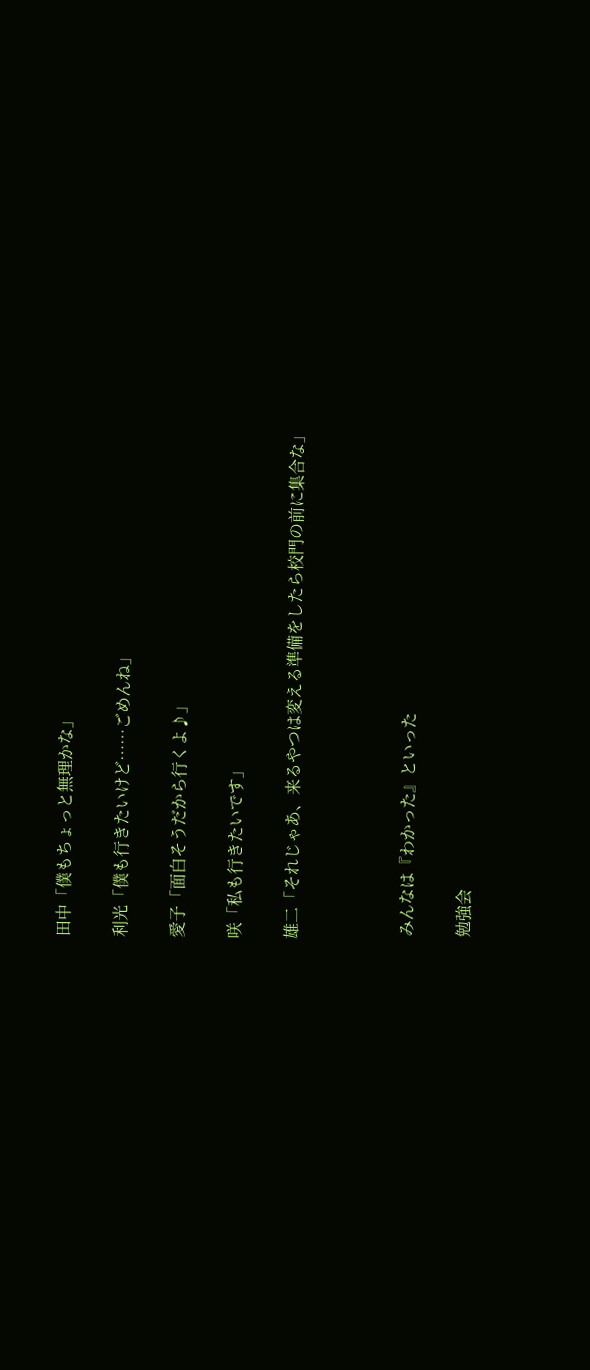田中「僕もちょっと無理かな」

利光「僕も行きたいけど……ごめんね」

愛子「面白そうだから行くよ♪」

咲「私も行きたいです」

雄二「それじゃあ、来るやつは変える準備をしたら校門の前に集合な」



 みんなは『わかった』といった

 勉強会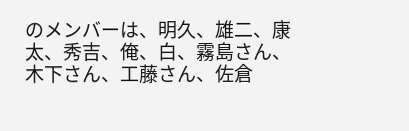のメンバーは、明久、雄二、康太、秀吉、俺、白、霧島さん、木下さん、工藤さん、佐倉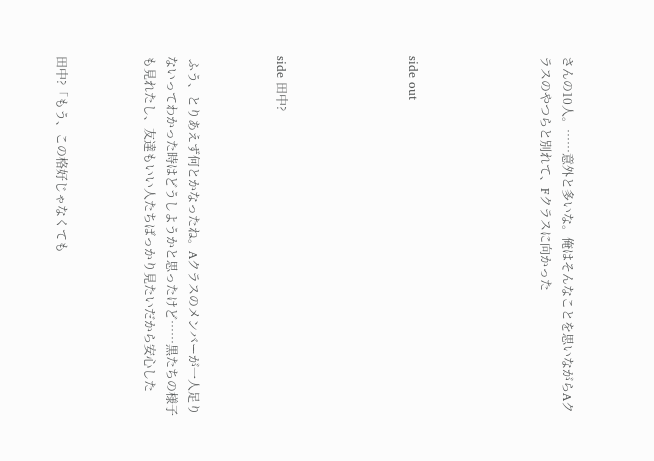さんの10人。……意外と多いな。俺はそんなことを思いながらAクラスのやつらと別れて、Fクラスに向かった





side out





side 田中?



 ふう、とりあえず何とかなったね。Aクラスのメンバーが一人足りないってわかった時はどうしようかと思ったけど……黒たちの様子も見れたし、友達もいい人たちばっかり見たいだから安心した



田中?「もう、この格好じゃなくても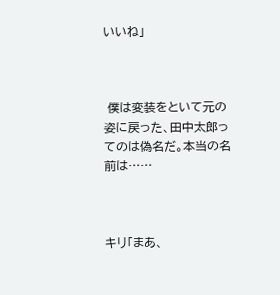いいね」



 僕は変装をといて元の姿に戻った、田中太郎ってのは偽名だ。本当の名前は……



キリ「まあ、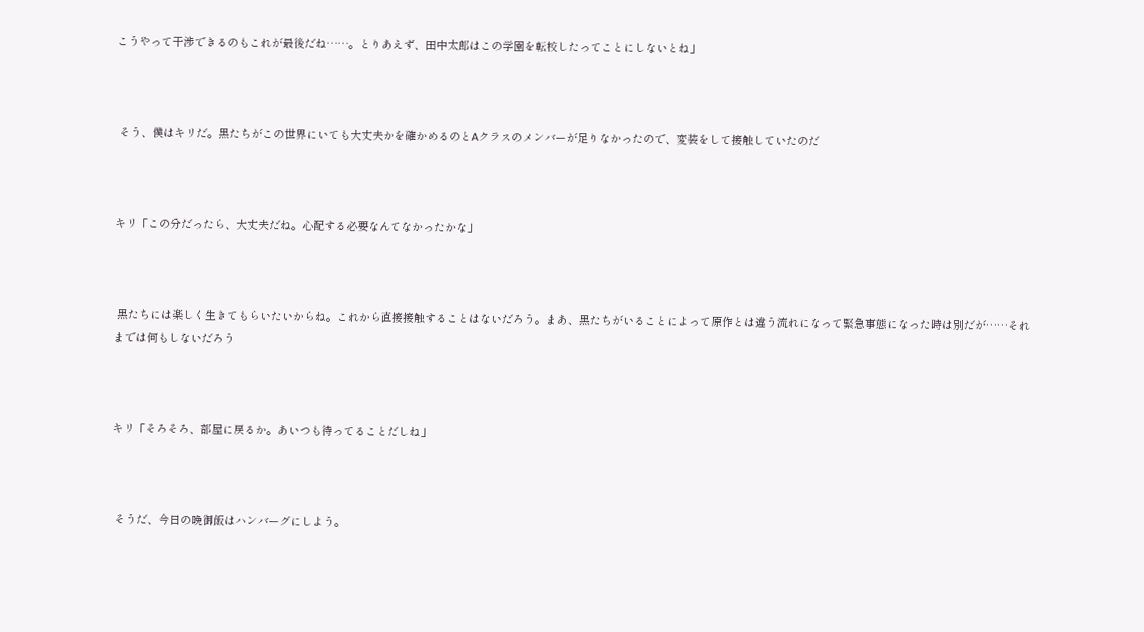こうやって干渉できるのもこれが最後だね……。とりあえず、田中太郎はこの学園を転校したってことにしないとね」



 そう、僕はキリだ。黒たちがこの世界にいても大丈夫かを確かめるのとAクラスのメンバーが足りなかったので、変装をして接触していたのだ



キリ「この分だったら、大丈夫だね。心配する必要なんてなかったかな」



 黒たちには楽しく生きてもらいたいからね。これから直接接触することはないだろう。まあ、黒たちがいることによって原作とは違う流れになって緊急事態になった時は別だが……それまでは何もしないだろう



キリ「そろそろ、部屋に戻るか。あいつも待ってることだしね」



 そうだ、今日の晩御飯はハンバーグにしよう。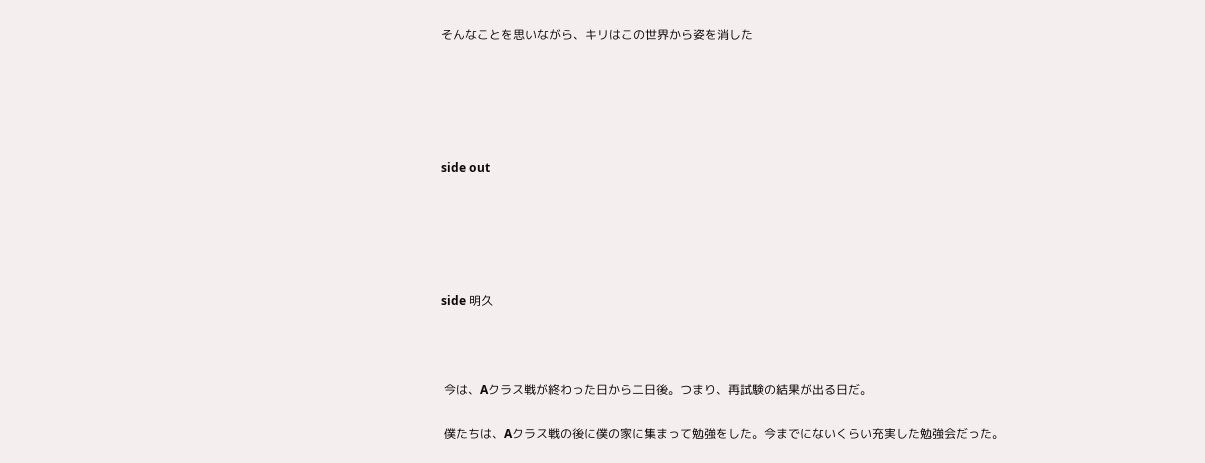そんなことを思いながら、キリはこの世界から姿を消した





side out





side 明久



 今は、Aクラス戦が終わった日から二日後。つまり、再試験の結果が出る日だ。

 僕たちは、Aクラス戦の後に僕の家に集まって勉強をした。今までにないくらい充実した勉強会だった。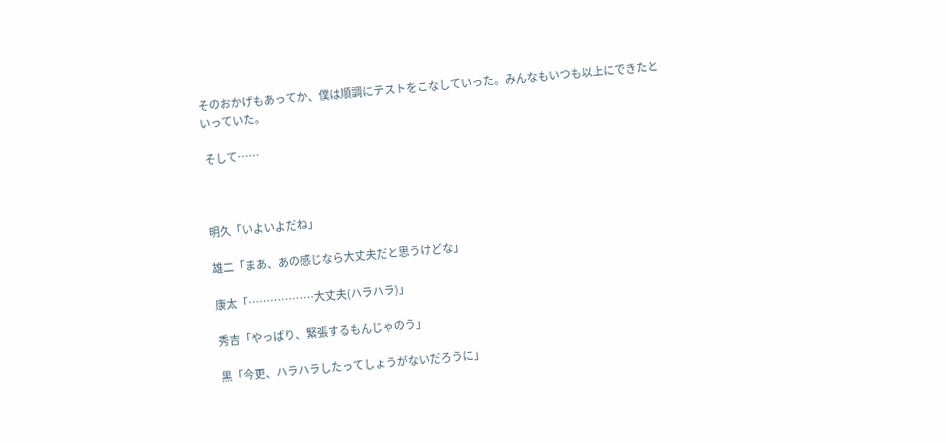そのおかげもあってか、僕は順調にテストをこなしていった。みんなもいつも以上にできたといっていた。

 そして……



明久「いよいよだね」

雄二「まあ、あの感じなら大丈夫だと思うけどな」

康太「………………大丈夫(ハラハラ)」

秀吉「やっぱり、緊張するもんじゃのう」

黒「今更、ハラハラしたってしょうがないだろうに」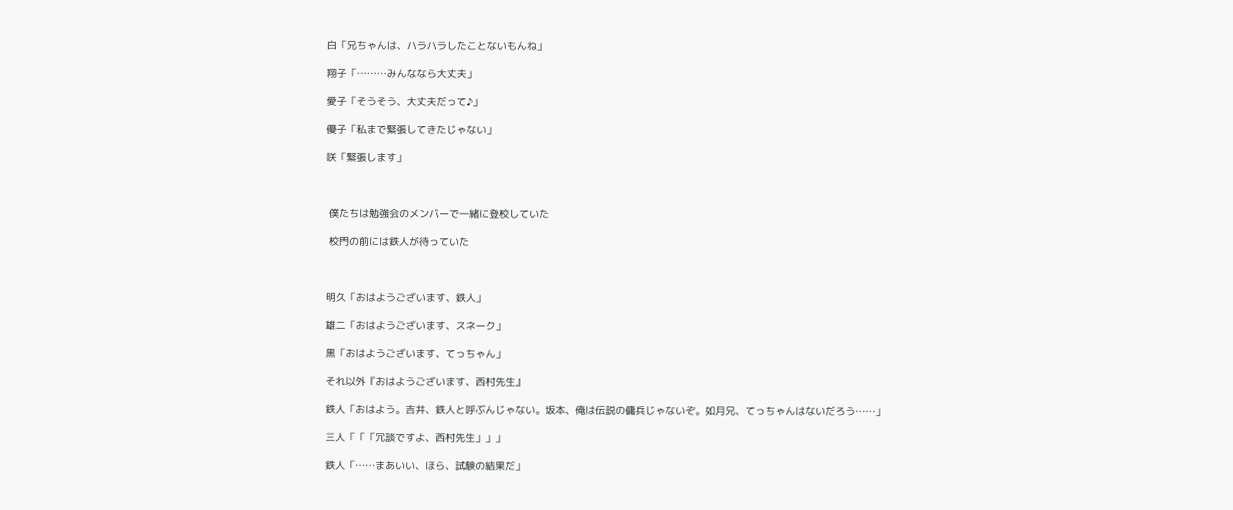白「兄ちゃんは、ハラハラしたことないもんね」

翔子「………みんななら大丈夫」

愛子「そうそう、大丈夫だって♪」

優子「私まで緊張してきたじゃない」

咲「緊張します」



 僕たちは勉強会のメンバーで一緒に登校していた

 校門の前には鉄人が待っていた



明久「おはようございます、鉄人」

雄二「おはようございます、スネーク」

黒「おはようございます、てっちゃん」

それ以外『おはようございます、西村先生』

鉄人「おはよう。吉井、鉄人と呼ぶんじゃない。坂本、俺は伝説の傭兵じゃないぞ。如月兄、てっちゃんはないだろう……」

三人「「「冗談ですよ、西村先生」」」

鉄人「……まあいい、ほら、試験の結果だ」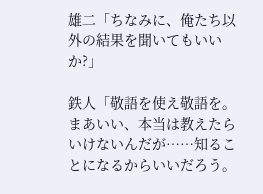雄二「ちなみに、俺たち以外の結果を聞いてもいいか?」

鉄人「敬語を使え敬語を。まあいい、本当は教えたらいけないんだが……知ることになるからいいだろう。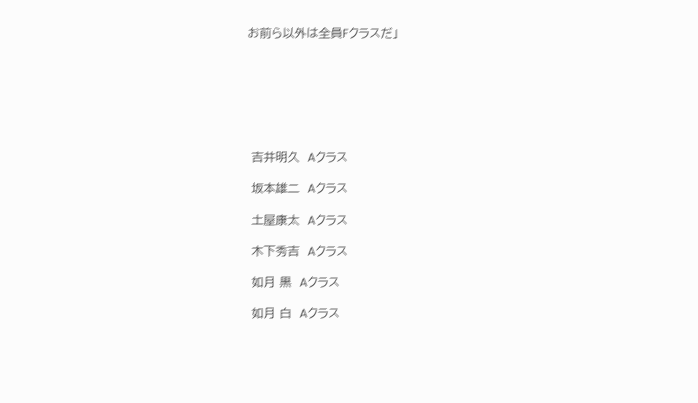お前ら以外は全員Fクラスだ」







 吉井明久  Aクラス

 坂本雄二  Aクラス

 土屋康太  Aクラス

 木下秀吉  Aクラス

 如月 黒  Aクラス

 如月 白  Aクラス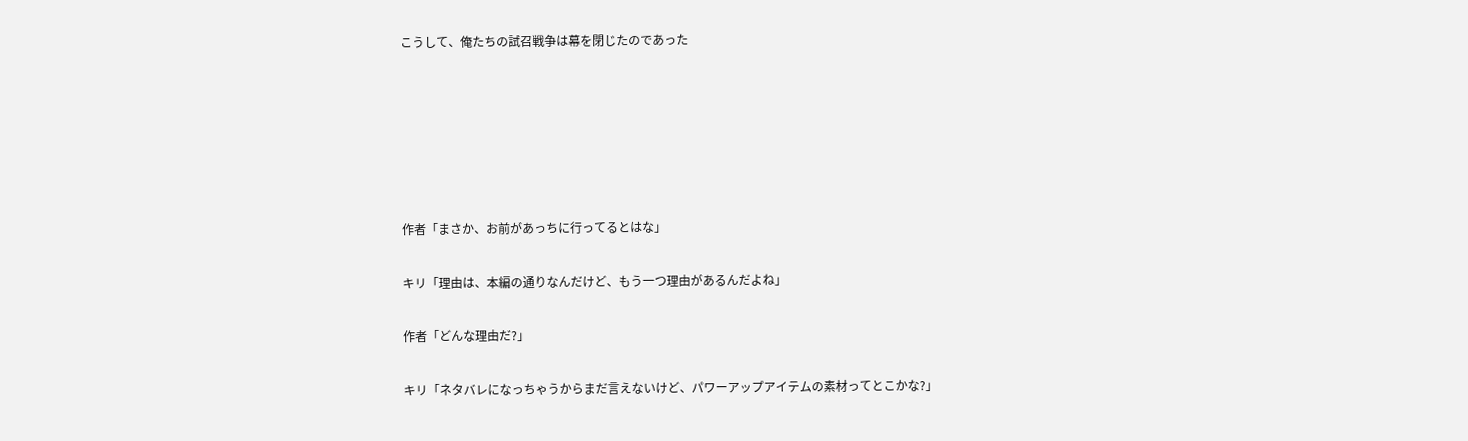こうして、俺たちの試召戦争は幕を閉じたのであった






作者「まさか、お前があっちに行ってるとはな」

キリ「理由は、本編の通りなんだけど、もう一つ理由があるんだよね」

作者「どんな理由だ?」

キリ「ネタバレになっちゃうからまだ言えないけど、パワーアップアイテムの素材ってとこかな?」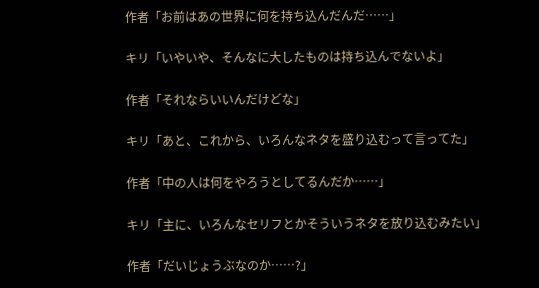作者「お前はあの世界に何を持ち込んだんだ……」

キリ「いやいや、そんなに大したものは持ち込んでないよ」

作者「それならいいんだけどな」

キリ「あと、これから、いろんなネタを盛り込むって言ってた」

作者「中の人は何をやろうとしてるんだか……」

キリ「主に、いろんなセリフとかそういうネタを放り込むみたい」

作者「だいじょうぶなのか……?」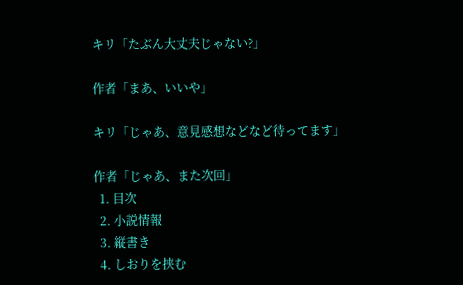キリ「たぶん大丈夫じゃない?」

作者「まあ、いいや」

キリ「じゃあ、意見感想などなど待ってます」

作者「じゃあ、また次回」
  1. 目次
  2. 小説情報
  3. 縦書き
  4. しおりを挟む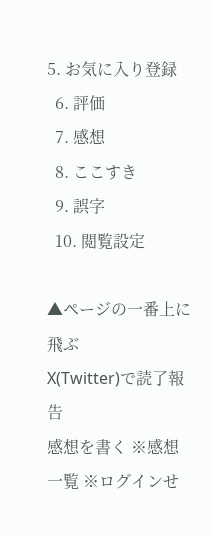5. お気に入り登録
  6. 評価
  7. 感想
  8. ここすき
  9. 誤字
  10. 閲覧設定

▲ページの一番上に飛ぶ
X(Twitter)で読了報告
感想を書く ※感想一覧 ※ログインせ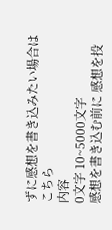ずに感想を書き込みたい場合はこちら
内容
0文字 10~5000文字
感想を書き込む前に 感想を投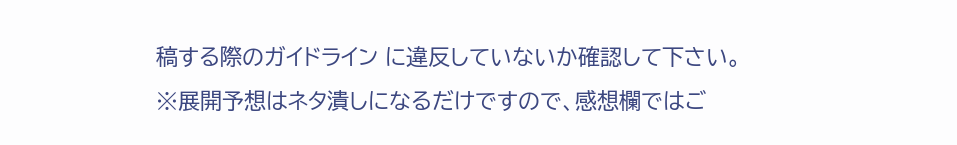稿する際のガイドライン に違反していないか確認して下さい。
※展開予想はネタ潰しになるだけですので、感想欄ではご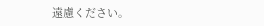遠慮ください。